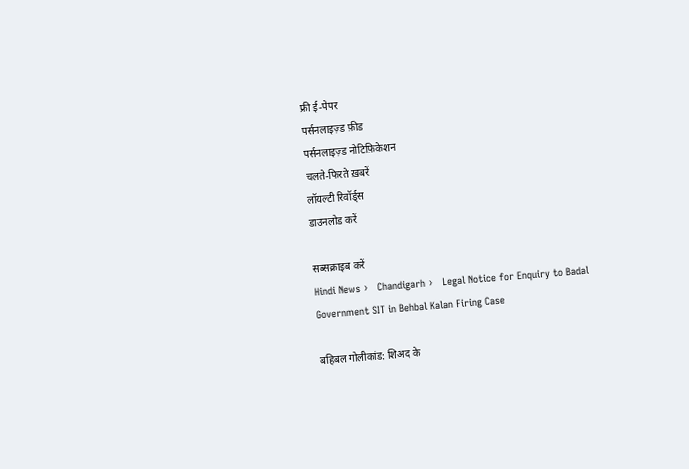फ्री ई-पेपर
पर्सनलाइज़्ड फ़ीड
पर्सनलाइज़्ड नोटिफ़िकेशन
चलते-फिरते ख़बरें
लॉयल्टी रिवॉर्ड्स
डाउनलोड करें

सब्सक्राइब करें
Hindi News ›   Chandigarh ›   Legal Notice for Enquiry to Badal Government SIT in Behbal Kalan Firing Case

बहिबल गोलीकांड: शिअद के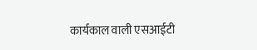कार्यकाल वाली एसआईटी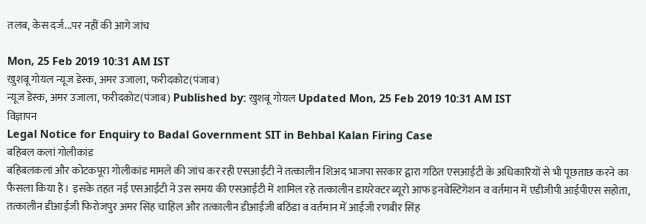तलब, केस दर्ज...पर नहीं की आगे जांच

Mon, 25 Feb 2019 10:31 AM IST
खुशबू गोयल न्यूज डेस्क, अमर उजाला, फरीदकोट(पंजाब)
न्यूज डेस्क, अमर उजाला, फरीदकोट(पंजाब) Published by: खुशबू गोयल Updated Mon, 25 Feb 2019 10:31 AM IST
विज्ञापन
Legal Notice for Enquiry to Badal Government SIT in Behbal Kalan Firing Case
बहिबल कलां गोलीकांड
बहिबलकलां और कोटकपूरा गोलीकांड मामले की जांच कर रही एसआईटी ने तत्कालीन शिअद भाजपा सरकार द्वारा गठित एसआईटी के अधिकारियों से भी पूछताछ करने का फैसला किया है। इसके तहत नई एसआईटी ने उस समय की एसआईटी में शामिल रहे तत्कालीन डायरेक्टर ब्यूरो आफ इनवेस्टिगेशन व वर्तमान में एडीजीपी आईपीएस सहोता, तत्कालीन डीआईजी फिरोजपुर अमर सिंह चाहिल और तत्कालीन डीआईजी बठिंडा व वर्तमान में आईजी रणबीर सिंह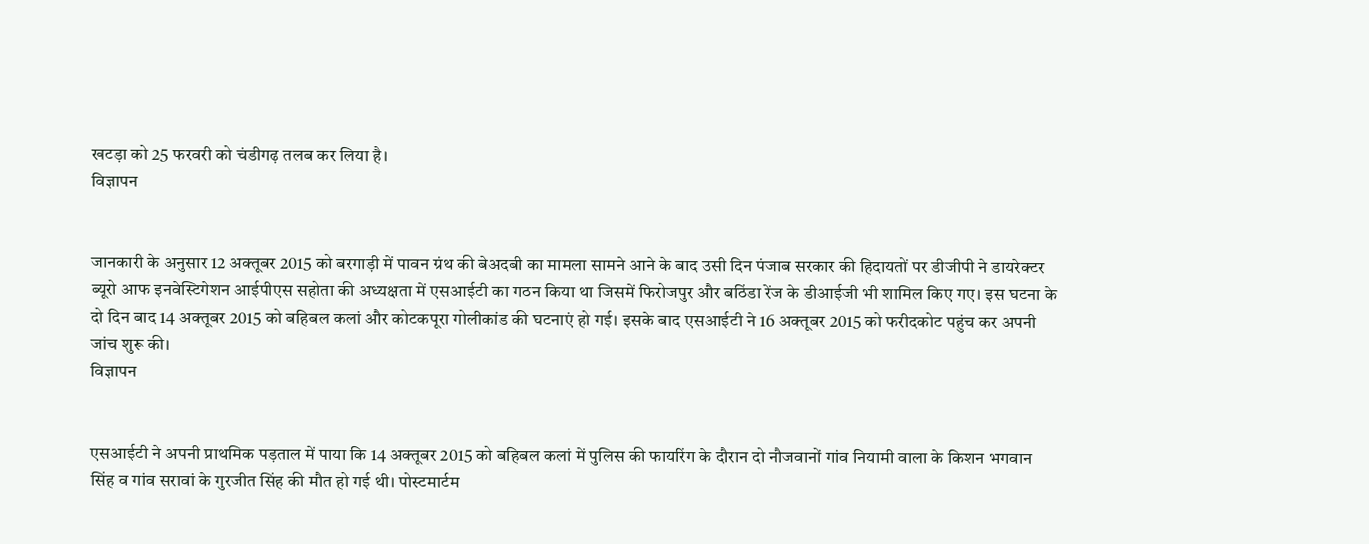खटड़ा को 25 फरवरी को चंडीगढ़ तलब कर लिया है।
विज्ञापन


जानकारी के अनुसार 12 अक्तूबर 2015 को बरगाड़ी में पावन ग्रंथ की बेअदबी का मामला सामने आने के बाद उसी दिन पंजाब सरकार की हिदायतों पर डीजीपी ने डायरेक्टर ब्यूरो आफ इनवेस्टिगेशन आईपीएस सहोता की अध्यक्षता में एसआईटी का गठन किया था जिसमें फिरोजपुर और बठिंडा रेंज के डीआईजी भी शामिल किए गए। इस घटना के दो दिन बाद 14 अक्तूबर 2015 को बहिबल कलां और कोटकपूरा गोलीकांड की घटनाएं हो गई। इसके बाद एसआईटी ने 16 अक्तूबर 2015 को फरीदकोट पहुंच कर अपनी जांच शुरू की।
विज्ञापन


एसआईटी ने अपनी प्राथमिक पड़ताल में पाया कि 14 अक्तूबर 2015 को बहिबल कलां में पुलिस की फायरिंग के दौरान दो नौजवानों गांव नियामी वाला के किशन भगवान सिंह व गांव सरावां के गुरजीत सिंह की मौत हो गई थी। पोस्टमार्टम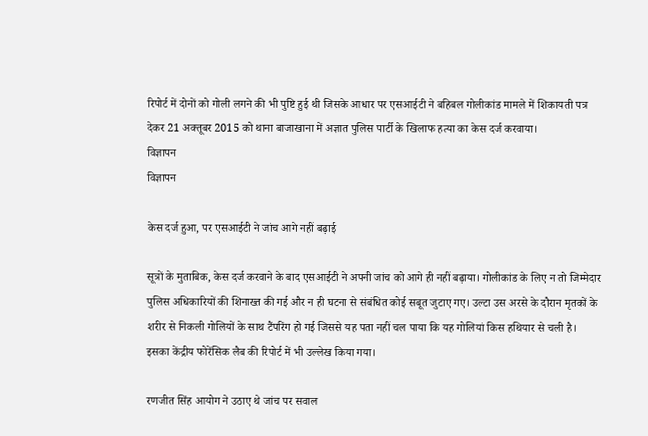रिपोर्ट में दोनों को गोली लगने की भी पुष्टि हुई थी जिसके आधार पर एसआईटी ने बहिबल गोलीकांड मामले में शिकायती पत्र देकर 21 अक्तूबर 2015 को थाना बाजाखाना में अज्ञात पुलिस पार्टी के खिलाफ हत्या का केस दर्ज करवाया।
विज्ञापन
विज्ञापन

केस दर्ज हुआ, पर एसआईटी ने जांच आगे नहीं बढ़ाई

सूत्रों के मुताबिक, केस दर्ज करवाने के बाद एसआईटी ने अपनी जांच को आगे ही नहीं बढ़ाया। गोलीकांड के लिए न तो जिम्मेदार पुलिस अधिकारियों की शिनाख्त की गई और न ही घटना से संबंधित कोई सबूत जुटाए गए। उल्टा उस अरसे के दौरान मृतकों के शरीर से निकली गोलियों के साथ टैंपरिंग हो गई जिससे यह पता नहीं चल पाया कि यह गोलियां किस हथियार से चली है। इसका केंद्रीय फोरेंसिक लैब की रिपोर्ट में भी उल्लेख किया गया।

रणजीत सिंह आयोग ने उठाए थे जांच पर सवाल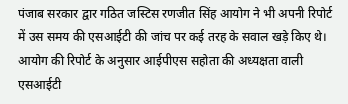पंजाब सरकार द्वार गठित जस्टिस रणजीत सिंह आयोग ने भी अपनी रिपोर्ट में उस समय की एसआईटी की जांच पर कई तरह के सवाल खड़े किए थे। आयोग की रिपोर्ट के अनुसार आईपीएस सहोता की अध्यक्षता वाली एसआईटी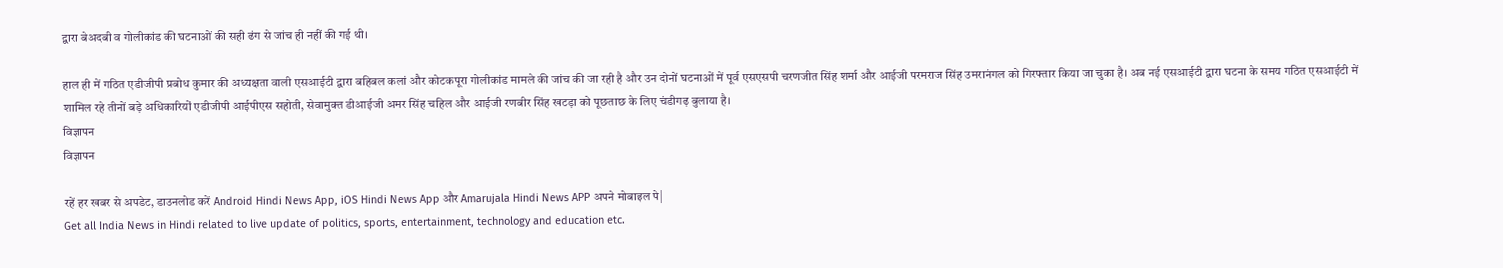द्वारा बेअदबी व गोलीकांड की घटनाओं की सही ढंग से जांच ही नहीं की गई थी।

हाल ही में गठित एडीजीपी प्रबोध कुमार की अध्यक्षता वाली एसआईटी द्वारा बहिबल कलां और कोटकपूरा गोलीकांड मामले की जांच की जा रही है और उन दोनों घटनाओं में पूर्व एसएसपी चरणजीत सिंह शर्मा और आईजी परमराज सिंह उमरानंगल को गिरफ्तार किया जा चुका है। अब नई एसआईटी द्वारा घटना के समय गठित एसआईटी में शामिल रहे तीनों बड़े अधिकारियों एडीजीपी आईपीएस सहोती, सेवामुक्त डीआईजी अमर सिंह चहिल और आईजी रणबीर सिंह खटड़ा को पूछताछ के लिए चंडीगढ़ बुलाया है।
विज्ञापन
विज्ञापन

रहें हर खबर से अपडेट, डाउनलोड करें Android Hindi News App, iOS Hindi News App और Amarujala Hindi News APP अपने मोबाइल पे|
Get all India News in Hindi related to live update of politics, sports, entertainment, technology and education etc.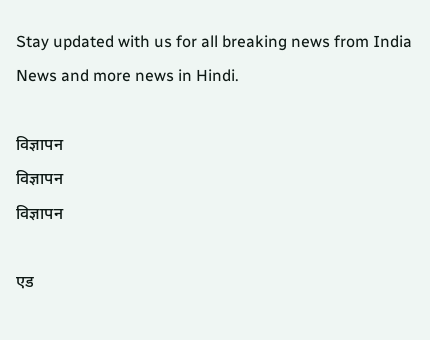Stay updated with us for all breaking news from India News and more news in Hindi.

विज्ञापन
विज्ञापन
विज्ञापन

एड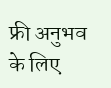फ्री अनुभव के लिए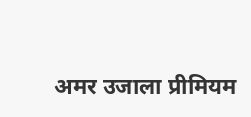अमर उजाला प्रीमियम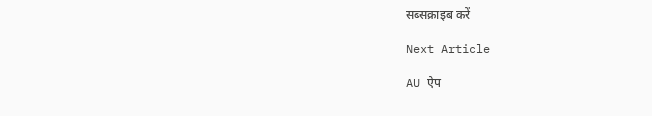सब्सक्राइब करें

Next Article

AU ऐप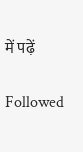में पढ़ें

Followed